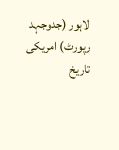لاہور (جدوجہد رپورٹ) امریکی تاریخ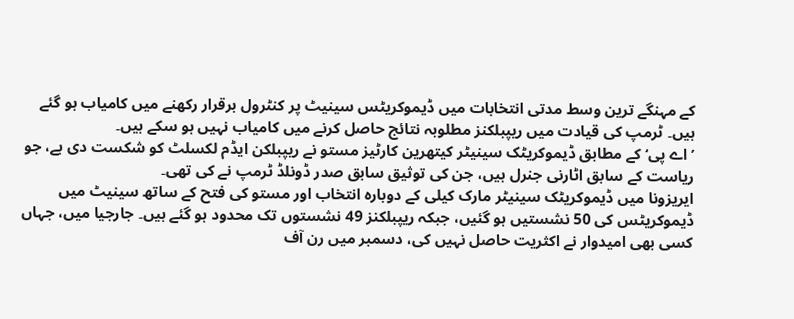کے مہنگے ترین وسط مدتی انتخابات میں ڈیموکریٹس سینیٹ پر کنٹرول برقرار رکھنے میں کامیاب ہو گئے ہیں۔ ٹرمپ کی قیادت میں ریپبلکنز مطلوبہ نتائج حاصل کرنے میں کامیاب نہیں ہو سکے ہیں۔
’اے پی‘ کے مطابق ڈیموکریٹک سینیٹر کیتھرین کارٹیز مستو نے ریپبلکن ایڈم لکسلٹ کو شکست دی ہے، جو ریاست کے سابق اٹارنی جنرل ہیں، جن کی توثیق سابق صدر ڈونلڈ ٹرمپ نے کی تھی۔
ایریزونا میں ڈیموکریٹک سینیٹر مارک کیلی کے دوبارہ انتخاب اور مستو کی فتح کے ساتھ سینیٹ میں ڈیموکریٹس کی 50 نشستیں ہو گئیں، جبکہ ریپبلکنز 49 نشستوں تک محدود ہو گئے ہیں۔ جارجیا میں، جہاں کسی بھی امیدوار نے اکثریت حاصل نہیں کی، دسمبر میں رن آف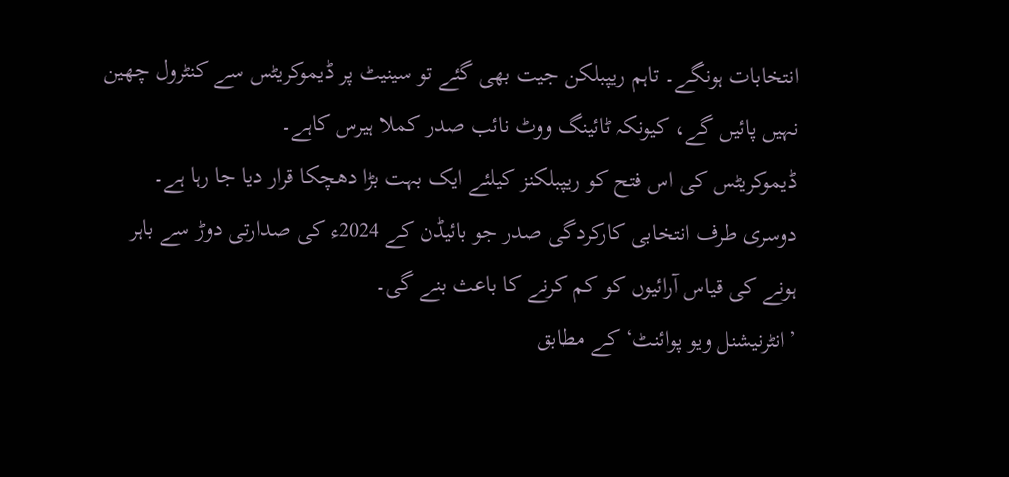انتخابات ہونگے۔ تاہم ریپبلکن جیت بھی گئے تو سینیٹ پر ڈیموکریٹس سے کنٹرول چھین نہیں پائیں گے، کیونکہ ٹائینگ ووٹ نائب صدر کملا ہیرس کاہے۔
ڈیموکریٹس کی اس فتح کو ریپبلکنز کیلئے ایک بہت بڑا دھچکا قرار دیا جا رہا ہے۔ دوسری طرف انتخابی کارکردگی صدر جو بائیڈن کے 2024ء کی صدارتی دوڑ سے باہر ہونے کی قیاس آرائیوں کو کم کرنے کا باعث بنے گی۔
’انٹرنیشنل ویو پوائنٹ‘ کے مطابق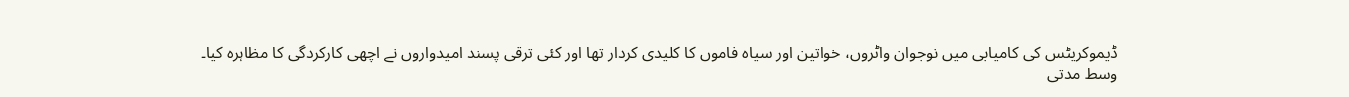ڈیموکریٹس کی کامیابی میں نوجوان واٹروں، خواتین اور سیاہ فاموں کا کلیدی کردار تھا اور کئی ترقی پسند امیدواروں نے اچھی کارکردگی کا مظاہرہ کیا۔
وسط مدتی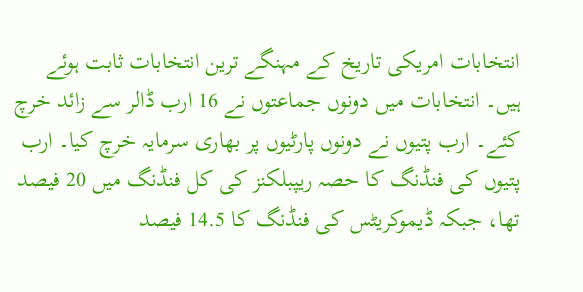انتخابات امریکی تاریخ کے مہنگے ترین انتخابات ثابت ہوئے ہیں۔ انتخابات میں دونوں جماعتوں نے 16 ارب ڈالر سے زائد خرچ کئے۔ ارب پتیوں نے دونوں پارٹیوں پر بھاری سرمایہ خرچ کیا۔ ارب پتیوں کی فنڈنگ کا حصہ ریپبلکنز کی کل فنڈنگ میں 20 فیصد تھا، جبکہ ڈیموکریٹس کی فنڈنگ کا 14.5 فیصد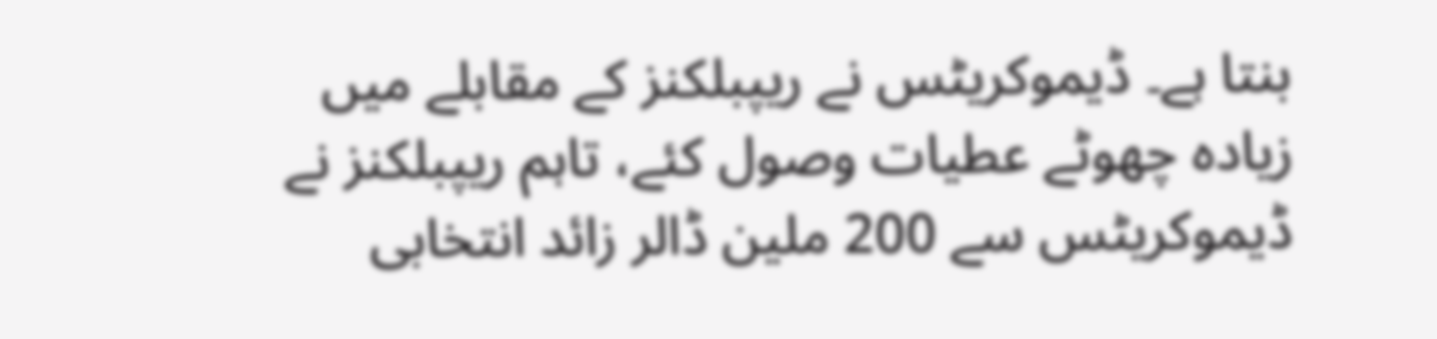بنتا ہے۔ ڈیموکریٹس نے ریپبلکنز کے مقابلے میں زیادہ چھوٹے عطیات وصول کئے، تاہم ریپبلکنز نے ڈیموکریٹس سے 200 ملین ڈالر زائد انتخابی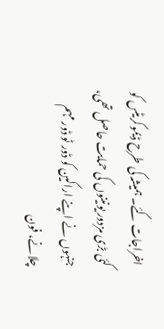اخراجات کئے۔ ہمیشہ کی طرح ڈیموکریٹس کو کئی بڑی مزدور یونینوں کی حمایت حاصل تھی، جنہوں نے اپنے اراکین کو ڈور ٹو ڈور مہم چلانے، فون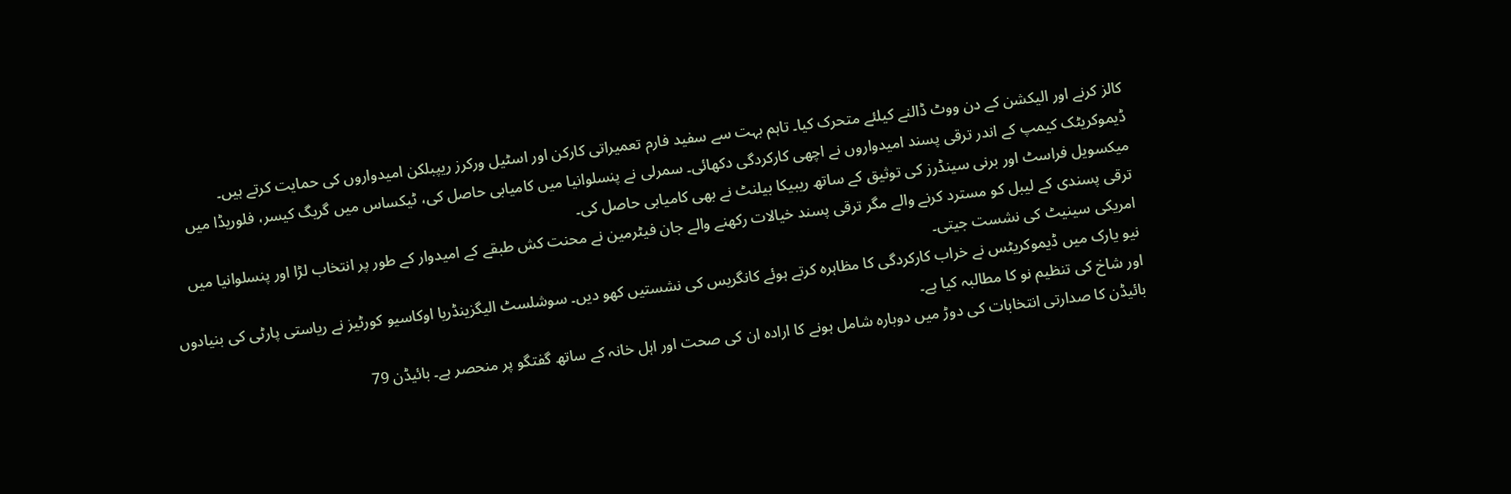کالز کرنے اور الیکشن کے دن ووٹ ڈالنے کیلئے متحرک کیا۔ تاہم بہت سے سفید فارم تعمیراتی کارکن اور اسٹیل ورکرز ریپبلکن امیدواروں کی حمایت کرتے ہیں۔
ڈیموکریٹک کیمپ کے اندر ترقی پسند امیدواروں نے اچھی کارکردگی دکھائی۔ سمرلی نے پنسلوانیا میں کامیابی حاصل کی، ٹیکساس میں گریگ کیسر، فلوریڈا میں میکسویل فراسٹ اور برنی سینڈرز کی توثیق کے ساتھ ریبیکا بیلنٹ نے بھی کامیابی حاصل کی۔
ترقی پسندی کے لیبل کو مسترد کرنے والے مگر ترقی پسند خیالات رکھنے والے جان فیٹرمین نے محنت کش طبقے کے امیدوار کے طور پر انتخاب لڑا اور پنسلوانیا میں امریکی سینیٹ کی نشست جیتی۔
نیو یارک میں ڈیموکریٹس نے خراب کارکردگی کا مظاہرہ کرتے ہوئے کانگریس کی نشستیں کھو دیں۔ سوشلسٹ الیگزینڈریا اوکاسیو کورٹیز نے ریاستی پارٹی کی بنیادوں اور شاخ کی تنظیم نو کا مطالبہ کیا ہے۔
بائیڈن کا صدارتی انتخابات کی دوڑ میں دوبارہ شامل ہونے کا ارادہ ان کی صحت اور اہل خانہ کے ساتھ گفتگو پر منحصر ہے۔ بائیڈن 79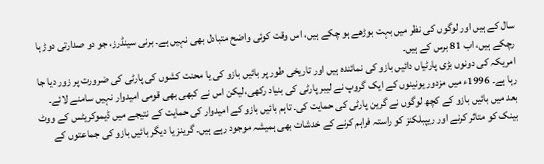سال کے ہیں اور لوگوں کی نظر میں بہت بوڑھے ہو چکے ہیں، اس وقت کوئی واضح متبادل بھی نہیں ہے۔ برنی سینڈرز، جو دو صدارتی دوڑ ہا رچکے ہیں، اب 81 برس کے ہیں۔
امریکہ کی دونوں بڑی پارٹیاں دائیں بازو کی نمائندہ ہیں اور تاریخی طور پر بائیں بازو کی یا محنت کشوں کی پارٹی کی ضرورت پر زور دیا جا رہا ہے۔ 1996ء میں مزدور یونینوں کے ایک گروپ نے لیبر پارٹی کی بنیاد رکھی،لیکن اس نے کبھی بھی قومی امیدوار نہیں سامنے لائے۔ بعد میں بائیں بازو کے کچھ لوگوں نے گرین پارٹی کی حمایت کی۔ تاہم بائیں بازو کے امیدوار کی حمایت کے نتیجے میں ڈیموکریٹس کے ووٹ بینک کو متاثر کرنے اور ریپبلکنز کو راستہ فراہم کرنے کے خدشات بھی ہمیشہ موجود رہے ہیں۔ گرینز یا دیگر بائیں بازو کی جماعتوں کے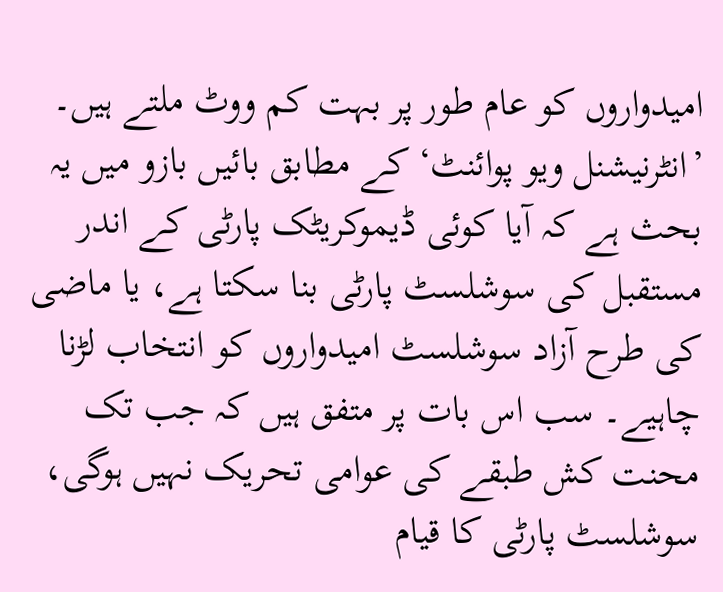امیدواروں کو عام طور پر بہت کم ووٹ ملتے ہیں۔
’انٹرنیشنل ویو پوائنٹ‘ کے مطابق بائیں بازو میں یہ بحث ہے کہ آیا کوئی ڈیموکریٹک پارٹی کے اندر مستقبل کی سوشلسٹ پارٹی بنا سکتا ہے، یا ماضی کی طرح آزاد سوشلسٹ امیدواروں کو انتخاب لڑنا چاہیے۔ سب اس بات پر متفق ہیں کہ جب تک محنت کش طبقے کی عوامی تحریک نہیں ہوگی، سوشلسٹ پارٹی کا قیام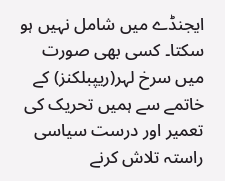ایجنڈے میں شامل نہیں ہو سکتا۔ کسی بھی صورت میں سرخ لہر(ریپبلکنز) کے خاتمے سے ہمیں تحریک کی تعمیر اور درست سیاسی راستہ تلاش کرنے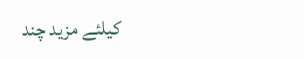کیلئے مزید چند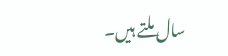سال ملتے ہیں۔